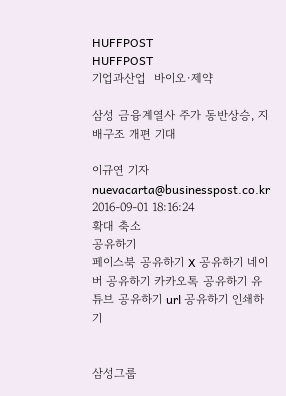HUFFPOST
HUFFPOST
기업과산업  바이오·제약

삼성 금융계열사 주가 동반상승, 지배구조 개편 기대

이규연 기자 nuevacarta@businesspost.co.kr 2016-09-01 18:16:24
확대 축소
공유하기
페이스북 공유하기 X 공유하기 네이버 공유하기 카카오톡 공유하기 유튜브 공유하기 url 공유하기 인쇄하기


삼성그룹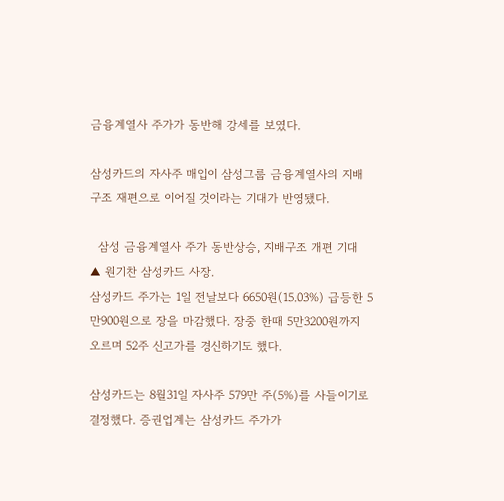금융계열사 주가가 동반해 강세를 보였다.

삼성카드의 자사주 매입이 삼성그룹 금융계열사의 지배구조 재편으로 이어질 것이라는 기대가 반영됐다.

  삼성 금융계열사 주가 동반상승, 지배구조 개편 기대
▲ 원기찬 삼성카드 사장.
삼성카드 주가는 1일 전날보다 6650원(15.03%) 급등한 5만900원으로 장을 마감했다. 장중 한때 5만3200원까지 오르며 52주 신고가를 경신하기도 했다.

삼성카드는 8월31일 자사주 579만 주(5%)를 사들이기로 결정했다. 증권업계는 삼성카드 주가가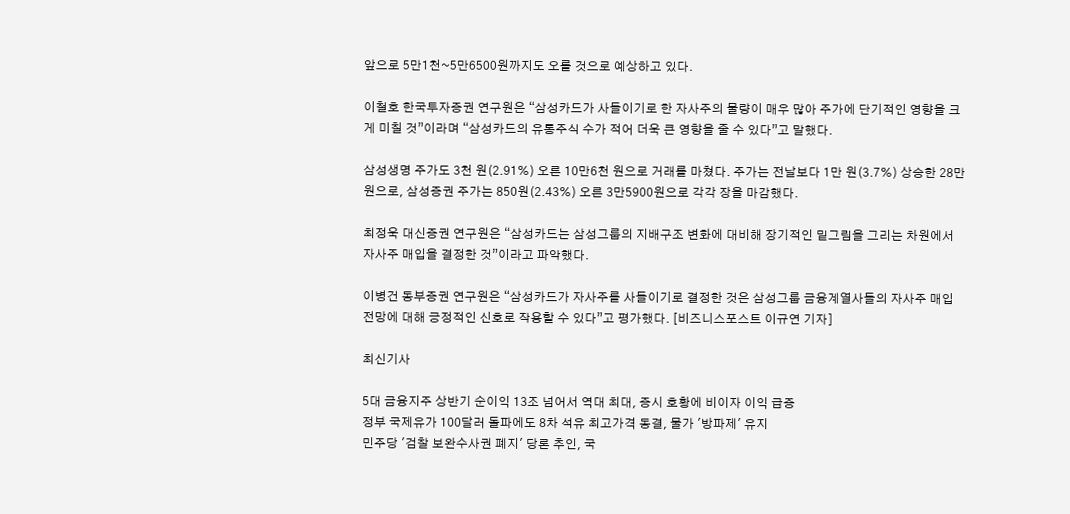앞으로 5만1천~5만6500원까지도 오를 것으로 예상하고 있다.

이철호 한국투자증권 연구원은 “삼성카드가 사들이기로 한 자사주의 물량이 매우 많아 주가에 단기적인 영향을 크게 미칠 것”이라며 “삼성카드의 유통주식 수가 적어 더욱 큰 영향을 줄 수 있다”고 말했다.

삼성생명 주가도 3천 원(2.91%) 오른 10만6천 원으로 거래를 마쳤다. 주가는 전날보다 1만 원(3.7%) 상승한 28만 원으로, 삼성증권 주가는 850원(2.43%) 오른 3만5900원으로 각각 장을 마감했다.

최정욱 대신증권 연구원은 “삼성카드는 삼성그룹의 지배구조 변화에 대비해 장기적인 밑그림을 그리는 차원에서 자사주 매입을 결정한 것”이라고 파악했다.

이병건 동부증권 연구원은 “삼성카드가 자사주를 사들이기로 결정한 것은 삼성그룹 금융계열사들의 자사주 매입 전망에 대해 긍정적인 신호로 작용할 수 있다”고 평가했다. [비즈니스포스트 이규연 기자]

최신기사

5대 금융지주 상반기 순이익 13조 넘어서 역대 최대, 증시 호황에 비이자 이익 급증
정부 국제유가 100달러 돌파에도 8차 석유 최고가격 동결, 물가 '방파제' 유지
민주당 '검찰 보완수사권 폐지' 당론 추인, 국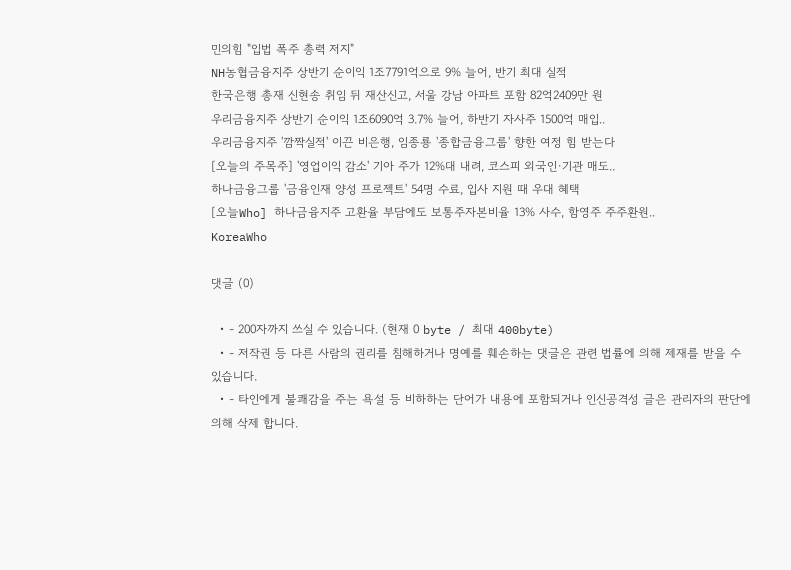민의힘 "입법 폭주 총력 저지"
NH농협금융지주 상반기 순이익 1조7791억으로 9% 늘어, 반기 최대 실적
한국은행 총재 신현송 취임 뒤 재산신고, 서울 강남 아파트 포함 82억2409만 원
우리금융지주 상반기 순이익 1조6090억 3.7% 늘어, 하반기 자사주 1500억 매입..
우리금융지주 '깜짝실적' 이끈 비은행, 임종룡 '종합금융그룹' 향한 여정 힘 받는다
[오늘의 주목주] '영업이익 감소' 기아 주가 12%대 내려, 코스피 외국인·기관 매도..
하나금융그룹 '금융인재 양성 프로젝트' 54명 수료, 입사 지원 때 우대 혜택
[오늘Who] 하나금융지주 고환율 부담에도 보통주자본비율 13% 사수, 함영주 주주환원..
KoreaWho

댓글 (0)

  • - 200자까지 쓰실 수 있습니다. (현재 0 byte / 최대 400byte)
  • - 저작권 등 다른 사람의 권리를 침해하거나 명예를 훼손하는 댓글은 관련 법률에 의해 제재를 받을 수 있습니다.
  • - 타인에게 불쾌감을 주는 욕설 등 비하하는 단어가 내용에 포함되거나 인신공격성 글은 관리자의 판단에 의해 삭제 합니다.